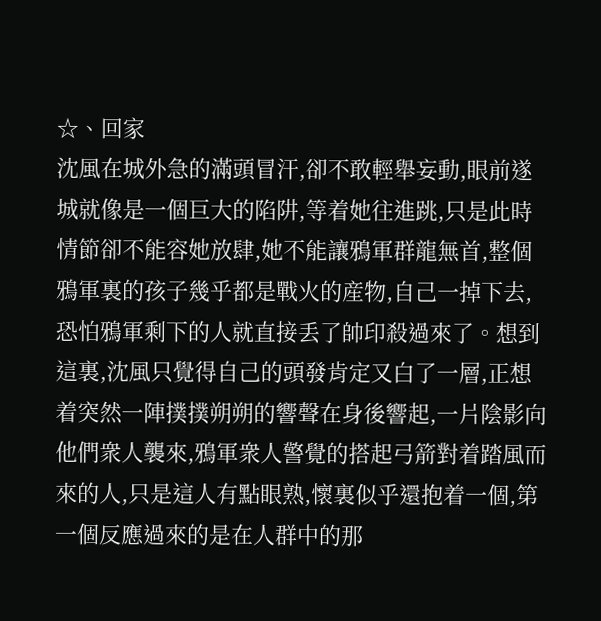☆、回家
沈風在城外急的滿頭冒汗,卻不敢輕舉妄動,眼前遂城就像是一個巨大的陷阱,等着她往進跳,只是此時情節卻不能容她放肆,她不能讓鴉軍群龍無首,整個鴉軍裏的孩子幾乎都是戰火的産物,自己一掉下去,恐怕鴉軍剩下的人就直接丢了帥印殺過來了。想到這裏,沈風只覺得自己的頭發肯定又白了一層,正想着突然一陣撲撲朔朔的響聲在身後響起,一片陰影向他們衆人襲來,鴉軍衆人警覺的搭起弓箭對着踏風而來的人,只是這人有點眼熟,懷裏似乎還抱着一個,第一個反應過來的是在人群中的那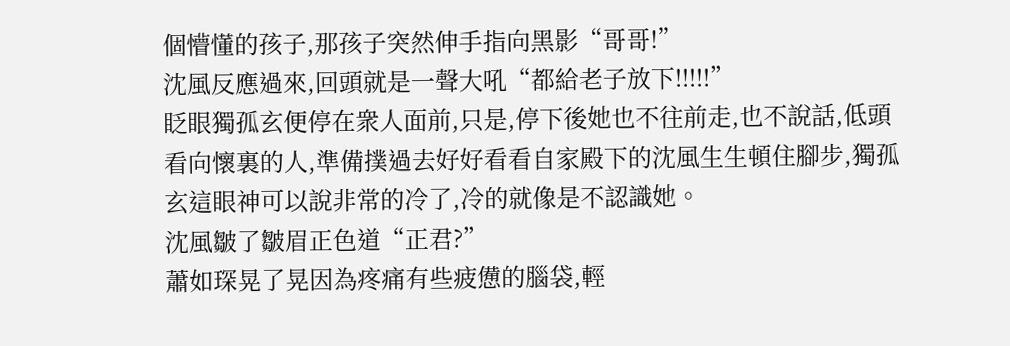個懵懂的孩子,那孩子突然伸手指向黑影“哥哥!”
沈風反應過來,回頭就是一聲大吼“都給老子放下!!!!!”
眨眼獨孤玄便停在衆人面前,只是,停下後她也不往前走,也不說話,低頭看向懷裏的人,準備撲過去好好看看自家殿下的沈風生生頓住腳步,獨孤玄這眼神可以說非常的冷了,冷的就像是不認識她。
沈風皺了皺眉正色道“正君?”
蕭如琛晃了晃因為疼痛有些疲憊的腦袋,輕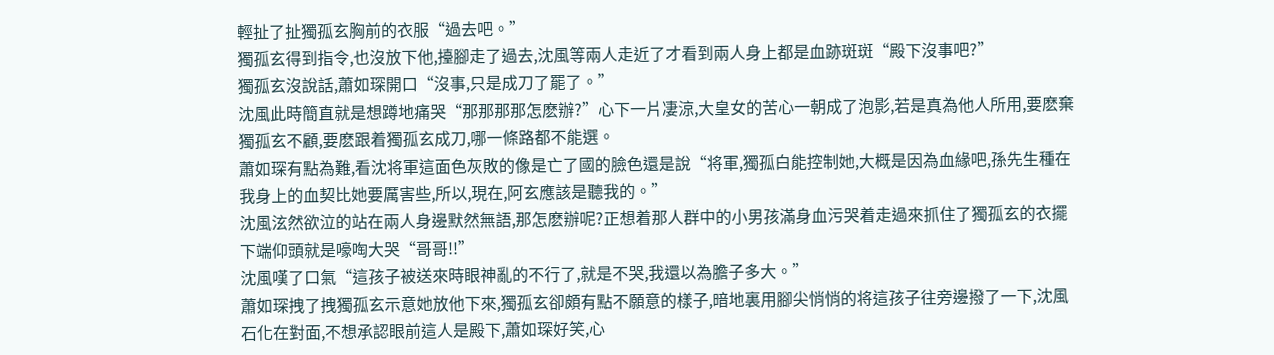輕扯了扯獨孤玄胸前的衣服“過去吧。”
獨孤玄得到指令,也沒放下他,擡腳走了過去,沈風等兩人走近了才看到兩人身上都是血跡斑斑“殿下沒事吧?”
獨孤玄沒說話,蕭如琛開口“沒事,只是成刀了罷了。”
沈風此時簡直就是想蹲地痛哭“那那那那怎麽辦?”心下一片凄涼,大皇女的苦心一朝成了泡影,若是真為他人所用,要麽棄獨孤玄不顧,要麽跟着獨孤玄成刀,哪一條路都不能選。
蕭如琛有點為難,看沈将軍這面色灰敗的像是亡了國的臉色還是說“将軍,獨孤白能控制她,大概是因為血緣吧,孫先生種在我身上的血契比她要厲害些,所以,現在,阿玄應該是聽我的。”
沈風泫然欲泣的站在兩人身邊默然無語,那怎麽辦呢?正想着那人群中的小男孩滿身血污哭着走過來抓住了獨孤玄的衣擺下端仰頭就是嚎啕大哭“哥哥!!”
沈風嘆了口氣“這孩子被送來時眼神亂的不行了,就是不哭,我還以為膽子多大。”
蕭如琛拽了拽獨孤玄示意她放他下來,獨孤玄卻頗有點不願意的樣子,暗地裏用腳尖悄悄的将這孩子往旁邊撥了一下,沈風石化在對面,不想承認眼前這人是殿下,蕭如琛好笑,心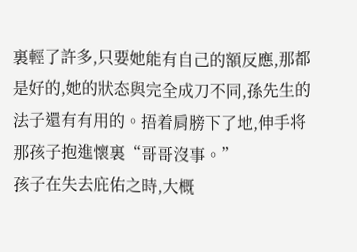裏輕了許多,只要她能有自己的額反應,那都是好的,她的狀态與完全成刀不同,孫先生的法子還有有用的。捂着肩膀下了地,伸手将那孩子抱進懷裏“哥哥沒事。”
孩子在失去庇佑之時,大概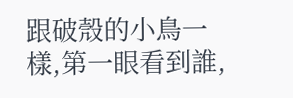跟破殼的小鳥一樣,第一眼看到誰,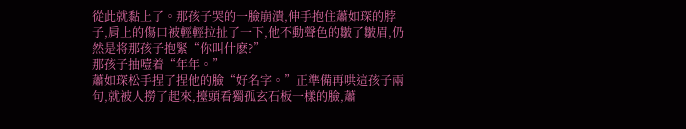從此就黏上了。那孩子哭的一臉崩潰,伸手抱住蕭如琛的脖子,肩上的傷口被輕輕拉扯了一下,他不動聲色的皺了皺眉,仍然是将那孩子抱緊“你叫什麽?”
那孩子抽噎着“年年。”
蕭如琛松手捏了捏他的臉“好名字。”正準備再哄這孩子兩句,就被人撈了起來,擡頭看獨孤玄石板一樣的臉,蕭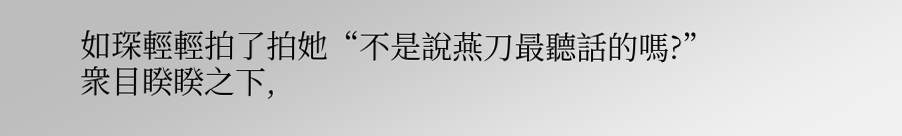如琛輕輕拍了拍她“不是說燕刀最聽話的嗎?”
衆目睽睽之下,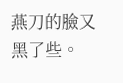燕刀的臉又黑了些。